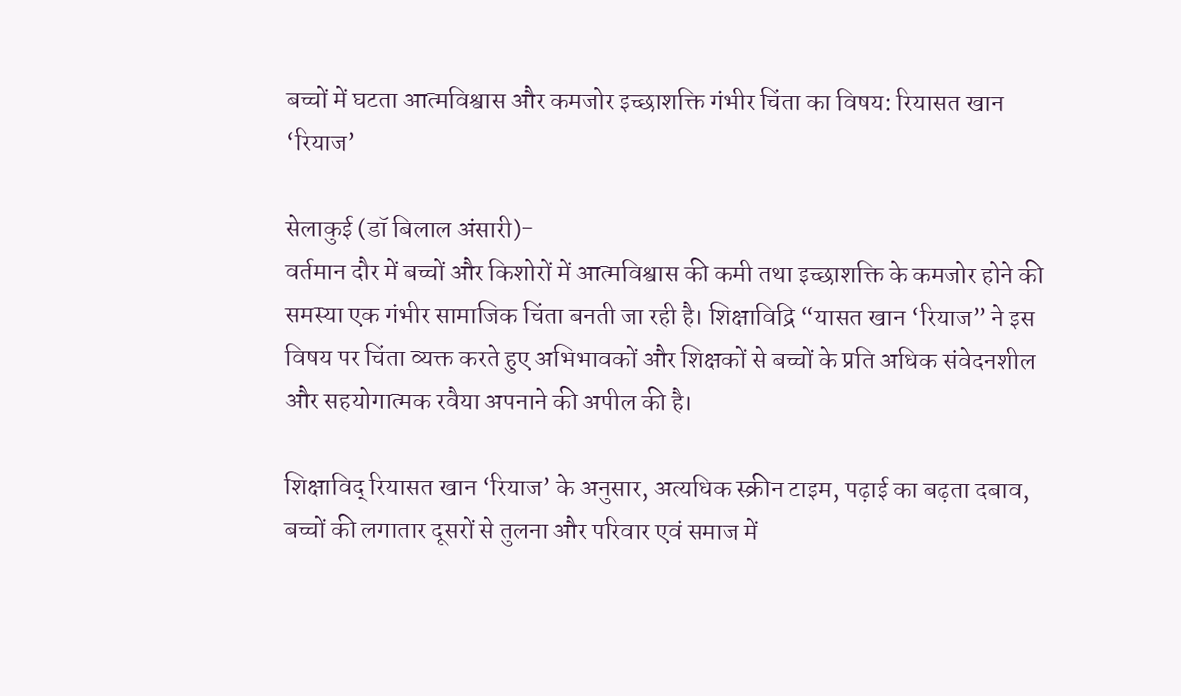बच्चों में घटता आत्मविश्वास और कमजोर इच्छाशक्ति गंभीर चिंता का विषय: रियासत खान ‘रियाज’

सेलाकुई (डॉ बिलाल अंसारी)-
वर्तमान दौर में बच्चों और किशोरों में आत्मविश्वास की कमी तथा इच्छाशक्ति के कमजोर होने की समस्या एक गंभीर सामाजिक चिंता बनती जा रही है। शिक्षाविद्रि “यासत खान ‘रियाज” ने इस विषय पर चिंता व्यक्त करते हुए अभिभावकों और शिक्षकों से बच्चों के प्रति अधिक संवेदनशील और सहयोगात्मक रवैया अपनाने की अपील की है।

शिक्षाविद् रियासत खान ‘रियाज’ के अनुसार, अत्यधिक स्क्रीन टाइम, पढ़ाई का बढ़ता दबाव, बच्चों की लगातार दूसरों से तुलना और परिवार एवं समाज में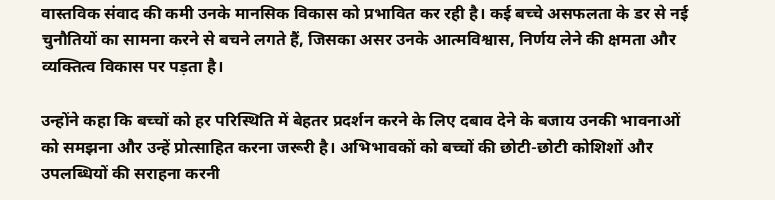वास्तविक संवाद की कमी उनके मानसिक विकास को प्रभावित कर रही है। कई बच्चे असफलता के डर से नई चुनौतियों का सामना करने से बचने लगते हैं, जिसका असर उनके आत्मविश्वास, निर्णय लेने की क्षमता और व्यक्तित्व विकास पर पड़ता है।

उन्होंने कहा कि बच्चों को हर परिस्थिति में बेहतर प्रदर्शन करने के लिए दबाव देने के बजाय उनकी भावनाओं को समझना और उन्हें प्रोत्साहित करना जरूरी है। अभिभावकों को बच्चों की छोटी-छोटी कोशिशों और उपलब्धियों की सराहना करनी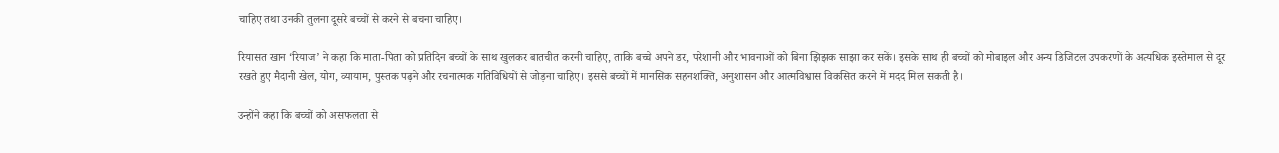चाहिए तथा उनकी तुलना दूसरे बच्चों से करने से बचना चाहिए।

रियासत खान ‘रियाज’ ने कहा कि माता-पिता को प्रतिदिन बच्चों के साथ खुलकर बातचीत करनी चाहिए, ताकि बच्चे अपने डर, परेशानी और भावनाओं को बिना झिझक साझा कर सकें। इसके साथ ही बच्चों को मोबाइल और अन्य डिजिटल उपकरणों के अत्यधिक इस्तेमाल से दूर रखते हुए मैदानी खेल, योग, व्यायाम, पुस्तक पढ़ने और रचनात्मक गतिविधियों से जोड़ना चाहिए। इससे बच्चों में मानसिक सहनशक्ति, अनुशासन और आत्मविश्वास विकसित करने में मदद मिल सकती है।

उन्होंने कहा कि बच्चों को असफलता से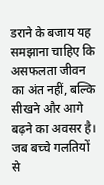डराने के बजाय यह समझाना चाहिए कि असफलता जीवन का अंत नहीं, बल्कि सीखने और आगे बढ़ने का अवसर है। जब बच्चे गलतियों से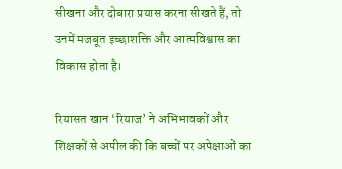सीखना और दोबारा प्रयास करना सीखते हैं, तो उनमें मजबूत इच्छाशक्ति और आत्मविश्वास का विकास होता है।

रियासत खान ‘रियाज’ ने अभिभावकों और शिक्षकों से अपील की कि बच्चों पर अपेक्षाओं का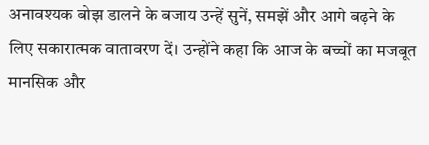अनावश्यक बोझ डालने के बजाय उन्हें सुनें, समझें और आगे बढ़ने के लिए सकारात्मक वातावरण दें। उन्होंने कहा कि आज के बच्चों का मजबूत मानसिक और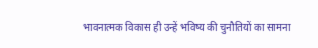भावनात्मक विकास ही उन्हें भविष्य की चुनौतियों का सामना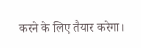करने के लिए तैयार करेगा।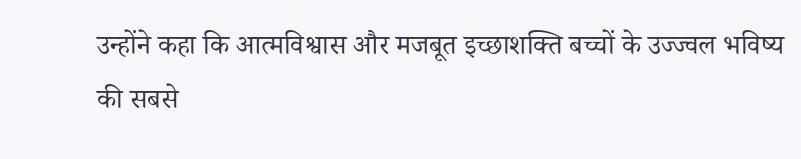उन्होंने कहा कि आत्मविश्वास और मजबूत इच्छाशक्ति बच्चों के उज्ज्वल भविष्य की सबसे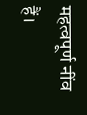महत्वपूर्ण नींव हैं।